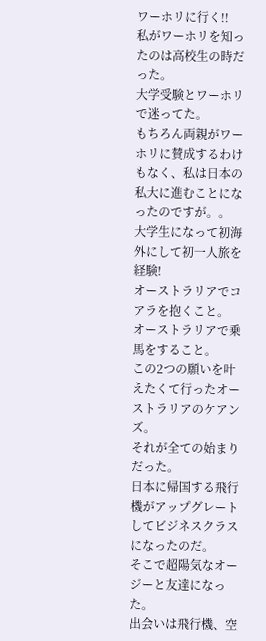ワーホリに行く!!
私がワーホリを知ったのは高校生の時だった。
大学受験とワーホリで迷ってた。
もちろん両親がワーホリに賛成するわけもなく、私は日本の私大に進むことになったのですが。。
大学生になって初海外にして初一人旅を経験!
オーストラリアでコアラを抱くこと。
オーストラリアで乗馬をすること。
この2つの願いを叶えたくて行ったオーストラリアのケアンズ。
それが全ての始まりだった。
日本に帰国する飛行機がアップグレートしてビジネスクラスになったのだ。
そこで超陽気なオージーと友達になった。
出会いは飛行機、空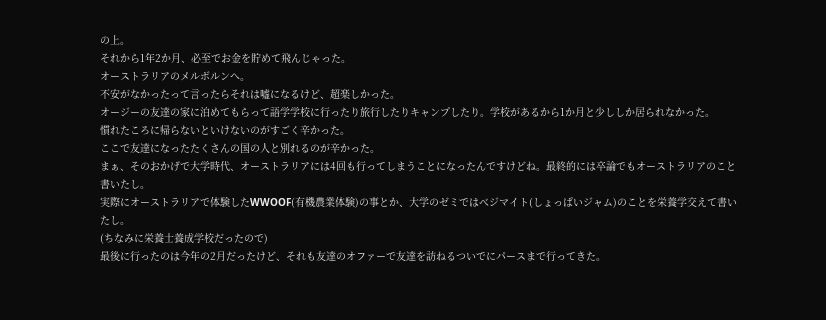の上。
それから1年2か月、必至でお金を貯めて飛んじゃった。
オーストラリアのメルボルンへ。
不安がなかったって言ったらそれは嘘になるけど、超楽しかった。
オージーの友達の家に泊めてもらって語学学校に行ったり旅行したりキャンプしたり。学校があるから1か月と少ししか居られなかった。
慣れたころに帰らないといけないのがすごく辛かった。
ここで友達になったたくさんの国の人と別れるのが辛かった。
まぁ、そのおかげで大学時代、オーストラリアには4回も行ってしまうことになったんですけどね。最終的には卒論でもオーストラリアのこと書いたし。
実際にオーストラリアで体験したWWOOF(有機農業体験)の事とか、大学のゼミではべジマイト(しょっぱいジャム)のことを栄養学交えて書いたし。
(ちなみに栄養士養成学校だったので)
最後に行ったのは今年の2月だったけど、それも友達のオファーで友達を訪ねるついでにパースまで行ってきた。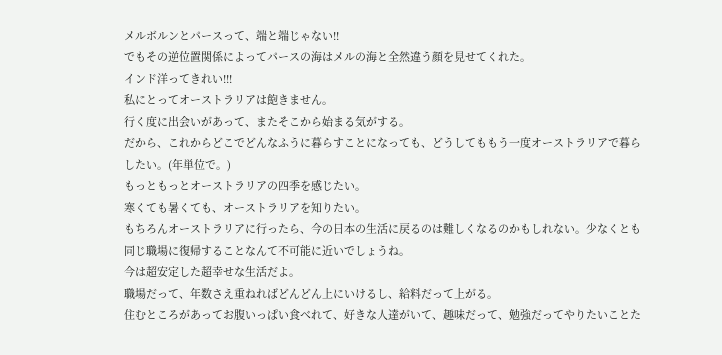メルボルンとパースって、端と端じゃない!!
でもその逆位置関係によってパースの海はメルの海と全然違う顔を見せてくれた。
インド洋ってきれい!!!
私にとってオーストラリアは飽きません。
行く度に出会いがあって、またそこから始まる気がする。
だから、これからどこでどんなふうに暮らすことになっても、どうしてももう一度オーストラリアで暮らしたい。(年単位で。)
もっともっとオーストラリアの四季を感じたい。
寒くても暑くても、オーストラリアを知りたい。
もちろんオーストラリアに行ったら、今の日本の生活に戻るのは難しくなるのかもしれない。少なくとも同じ職場に復帰することなんて不可能に近いでしょうね。
今は超安定した超幸せな生活だよ。
職場だって、年数さえ重ねればどんどん上にいけるし、給料だって上がる。
住むところがあってお腹いっぱい食べれて、好きな人達がいて、趣味だって、勉強だってやりたいことた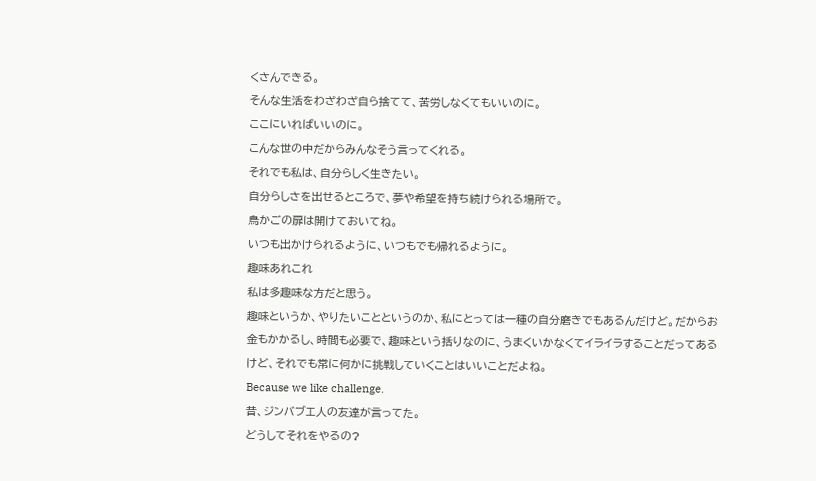くさんできる。
そんな生活をわざわざ自ら捨てて、苦労しなくてもいいのに。
ここにいればいいのに。
こんな世の中だからみんなそう言ってくれる。
それでも私は、自分らしく生きたい。
自分らしさを出せるところで、夢や希望を持ち続けられる場所で。
鳥かごの扉は開けておいてね。
いつも出かけられるように、いつもでも帰れるように。
趣味あれこれ
私は多趣味な方だと思う。
趣味というか、やりたいことというのか、私にとっては一種の自分磨きでもあるんだけど。だからお金もかかるし、時間も必要で、趣味という括りなのに、うまくいかなくてイライラすることだってあるけど、それでも常に何かに挑戦していくことはいいことだよね。
Because we like challenge.
昔、ジンバブエ人の友達が言ってた。
どうしてそれをやるの?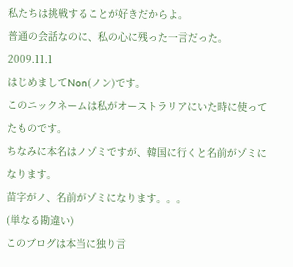私たちは挑戦することが好きだからよ。
普通の会話なのに、私の心に残った一言だった。
2009.11.1
はじめましてNon(ノン)です。
このニックネームは私がオーストラリアにいた時に使ってたものです。
ちなみに本名はノゾミですが、韓国に行くと名前がゾミになります。
苗字がノ、名前がゾミになります。。。
(単なる勘違い)
このブログは本当に独り言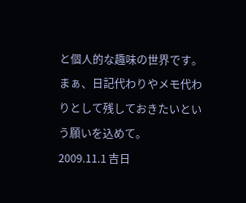と個人的な趣味の世界です。
まぁ、日記代わりやメモ代わりとして残しておきたいという願いを込めて。
2009.11.1 吉日